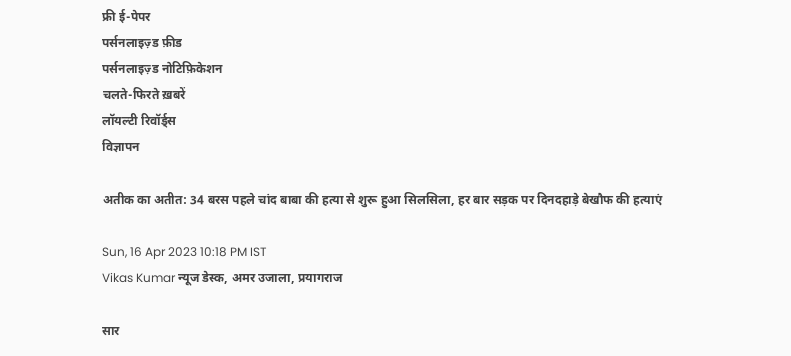फ्री ई-पेपर
पर्सनलाइज़्ड फ़ीड
पर्सनलाइज़्ड नोटिफ़िकेशन
चलते-फिरते ख़बरें
लॉयल्टी रिवॉर्ड्स
विज्ञापन

अतीक का अतीत: 34 बरस पहले चांद बाबा की हत्या से शुरू हुआ सिलसिला, हर बार सड़क पर दिनदहाड़े बेखौफ की हत्याएं

Sun, 16 Apr 2023 10:18 PM IST
Vikas Kumar न्यूज डेस्क, अमर उजाला, प्रयागराज

सार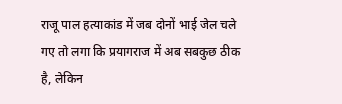राजू पाल हत्याकांड में जब दोनों भाई जेल चले गए तो लगा कि प्रयागराज में अब सबकुछ ठीक है, लेकिन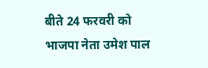बीते 24 फरवरी को भाजपा नेता उमेश पाल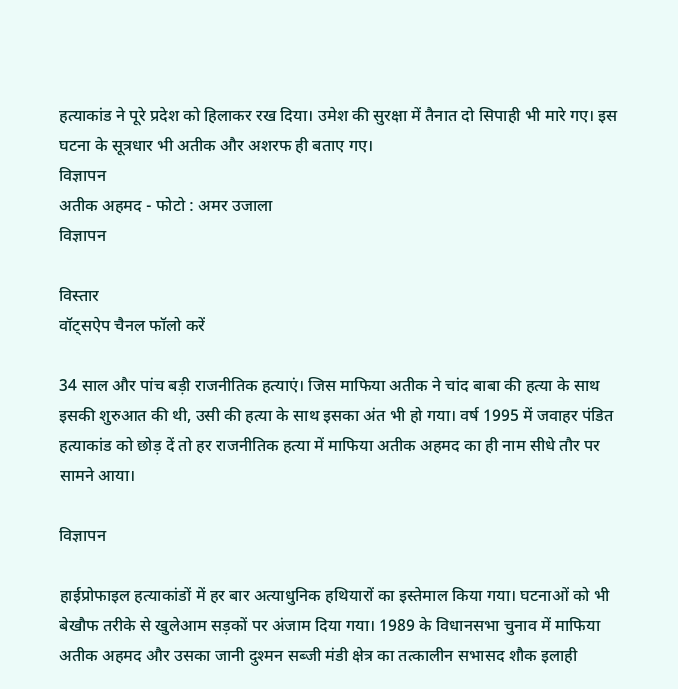हत्याकांड ने पूरे प्रदेश को हिलाकर रख दिया। उमेश की सुरक्षा में तैनात दो सिपाही भी मारे गए। इस घटना के सूत्रधार भी अतीक और अशरफ ही बताए गए।
विज्ञापन
अतीक अहमद - फोटो : अमर उजाला
विज्ञापन

विस्तार
वॉट्सऐप चैनल फॉलो करें

34 साल और पांच बड़ी राजनीतिक हत्याएं। जिस माफिया अतीक ने चांद बाबा की हत्या के साथ इसकी शुरुआत की थी, उसी की हत्या के साथ इसका अंत भी हो गया। वर्ष 1995 में जवाहर पंडित हत्याकांड को छोड़ दें तो हर राजनीतिक हत्या में माफिया अतीक अहमद का ही नाम सीधे तौर पर सामने आया।

विज्ञापन

हाईप्रोफाइल हत्याकांडों में हर बार अत्याधुनिक हथियारों का इस्तेमाल किया गया। घटनाओं को भी बेखौफ तरीके से खुलेआम सड़कों पर अंजाम दिया गया। 1989 के विधानसभा चुनाव में माफिया अतीक अहमद और उसका जानी दुश्मन सब्जी मंडी क्षेत्र का तत्कालीन सभासद शौक इलाही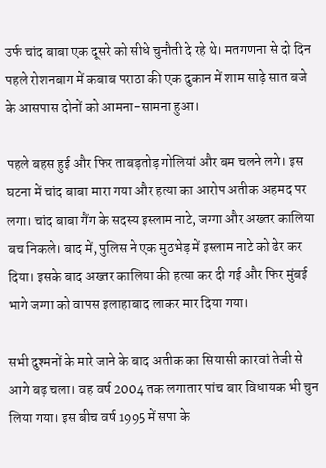उर्फ चांद बाबा एक दूसरे को सीधे चुनौती दे रहे थे। मतगणना से दो दिन पहले रोशनबाग में कबाब पराठा की एक दुकान में शाम साढ़े सात बजे के आसपास दोनों को आमना-सामना हुआ।

पहले बहस हुई और फिर ताबड़तोड़ गोलियां और बम चलने लगे। इस घटना में चांद बाबा मारा गया और हत्या का आरोप अतीक अहमद पर लगा। चांद बाबा गैंग के सदस्य इस्लाम नाटे, जग्गा और अख्तर कालिया बच निकले। बाद में, पुलिस ने एक मुठभेड़ में इस्लाम नाटे को ढेर कर दिया। इसके बाद अख्तर कालिया की हत्या कर दी गई और फिर मुंबई भागे जग्गा को वापस इलाहाबाद लाकर मार दिया गया।

सभी दुश्मनों के मारे जाने के बाद अतीक का सियासी कारवां तेजी से आगे बढ़ चला। वह वर्ष 2004 तक लगातार पांच बार विधायक भी चुन लिया गया। इस बीच वर्ष 1995 में सपा के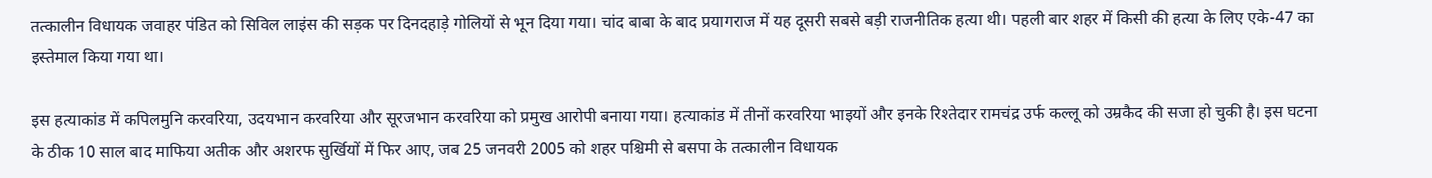तत्कालीन विधायक जवाहर पंडित को सिविल लाइंस की सड़क पर दिनदहाड़े गोलियों से भून दिया गया। चांद बाबा के बाद प्रयागराज में यह दूसरी सबसे बड़ी राजनीतिक हत्या थी। पहली बार शहर में किसी की हत्या के लिए एके-47 का इस्तेमाल किया गया था।

इस हत्याकांड में कपिलमुनि करवरिया, उदयभान करवरिया और सूरजभान करवरिया को प्रमुख आरोपी बनाया गया। हत्याकांड में तीनों करवरिया भाइयों और इनके रिश्तेदार रामचंद्र उर्फ कल्लू को उम्रकैद की सजा हो चुकी है। इस घटना के ठीक 10 साल बाद माफिया अतीक और अशरफ सुर्खियों में फिर आए, जब 25 जनवरी 2005 को शहर पश्चिमी से बसपा के तत्कालीन विधायक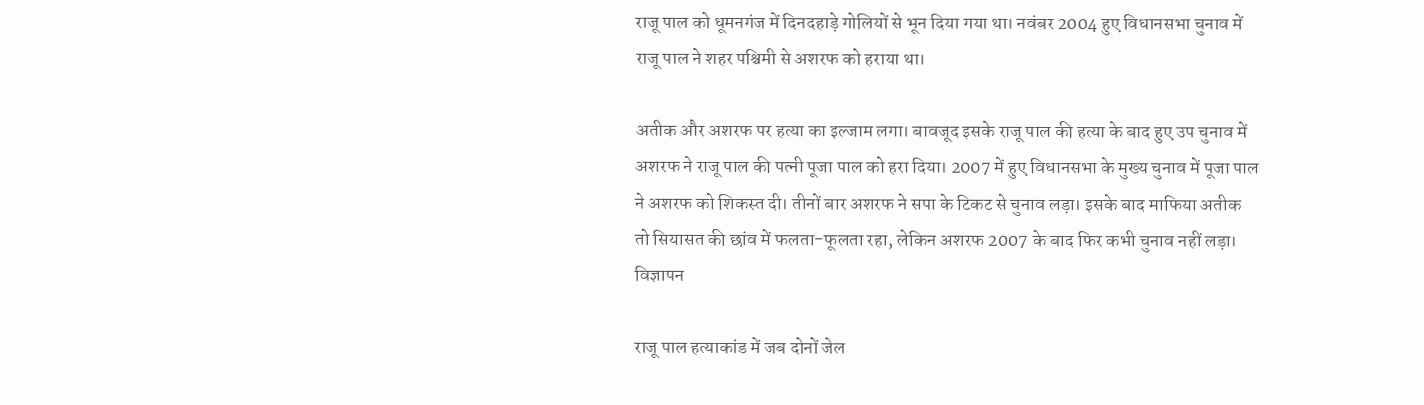राजू पाल को धूमनगंज में दिनदहाड़े गोलियों से भून दिया गया था। नवंबर 2004 हुए विधानसभा चुनाव में राजू पाल ने शहर पश्चिमी से अशरफ को हराया था।

अतीक और अशरफ पर हत्या का इल्जाम लगा। बावजूद इसके राजू पाल की हत्या के बाद हुए उप चुनाव में अशरफ ने राजू पाल की पत्नी पूजा पाल को हरा दिया। 2007 में हुए विधानसभा के मुख्य चुनाव में पूजा पाल ने अशरफ को शिकस्त दी। तीनों बार अशरफ ने सपा के टिकट से चुनाव लड़ा। इसके बाद माफिया अतीक तो सियासत की छांव में फलता-फूलता रहा, लेकिन अशरफ 2007 के बाद फिर कभी चुनाव नहीं लड़ा।
विज्ञापन

राजू पाल हत्याकांड में जब दोनों जेल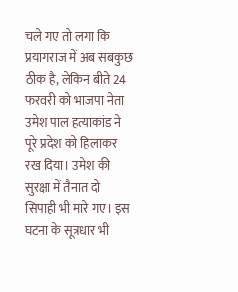चले गए तो लगा कि प्रयागराज में अब सबकुछ ठीक है, लेकिन बीते 24 फरवरी को भाजपा नेता उमेश पाल हत्याकांड ने पूरे प्रदेश को हिलाकर रख दिया। उमेश की सुरक्षा में तैनात दो सिपाही भी मारे गए। इस घटना के सूत्रधार भी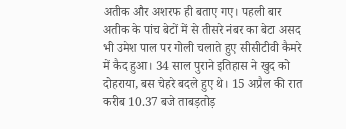अतीक और अशरफ ही बताए गए। पहली बार अतीक के पांच बेटों में से तीसरे नंबर का बेटा असद भी उमेश पाल पर गोली चलाते हुए सीसीटीवी कैमरे में कैद हुआ। 34 साल पुराने इतिहास ने खुद को दोहराया, बस चेहरे बदले हुए थे। 15 अप्रैल की रात करीब 10.37 बजे ताबड़तोड़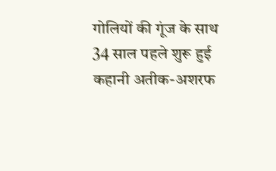गोलियों की गूंज के साथ 34 साल पहले शुरू हुई कहानी अतीक-अशरफ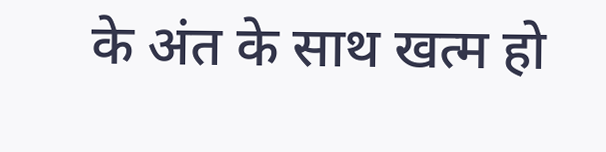के अंत के साथ खत्म हो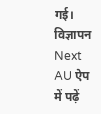गई।
विज्ञापन
Next
AU ऐप में पढ़ें